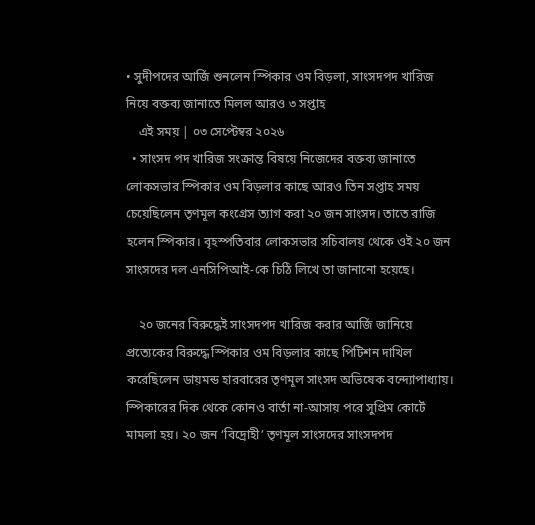• সুদীপদের আর্জি শুনলেন স্পিকার ওম বিড়লা, সাংসদপদ খারিজ নিয়ে বক্তব্য জানাতে মিলল আরও ৩ সপ্তাহ
    এই সময় | ০৩ সেপ্টেম্বর ২০২৬
  • সাংসদ পদ খারিজ সংক্রান্ত বিষয়ে নিজেদের বক্তব্য জানাতে লোকসভার স্পিকার ওম বিড়লার কাছে আরও তিন সপ্তাহ সময় চেয়েছিলেন তৃণমূল কংগ্রেস ত্যাগ করা ২০ জন সাংসদ। তাতে রাজি হলেন স্পিকার। বৃহস্পতিবার লোকসভার সচিবালয় থেকে ওই ২০ জন সাংসদের দল এনসিপিআই-কে চিঠি লিখে তা জানানো হয়েছে।

    ২০ জনের বিরুদ্ধেই সাংসদপদ খারিজ করার আর্জি জানিয়ে প্রত্যেকের বিরুদ্ধে স্পিকার ওম বিড়লার কাছে পিটিশন দাখিল করেছিলেন ডায়মন্ড হারবারের তৃণমূল সাংসদ অভিষেক বন্দ্যোপাধ্যায়। স্পিকারের দিক থেকে কোনও বার্তা না-আসায় পরে সুপ্রিম কোর্টে মামলা হয়। ২০ জন ‘বিদ্রোহী’ তৃণমূল সাংসদের সাংসদপদ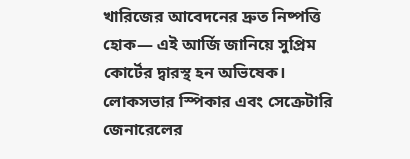খারিজের আবেদনের দ্রুত নিষ্পত্তি হোক— এই আর্জি জানিয়ে সুপ্রিম কোর্টের দ্বারস্থ হন অভিষেক। লোকসভার স্পিকার এবং সেক্রেটারি জেনারেলের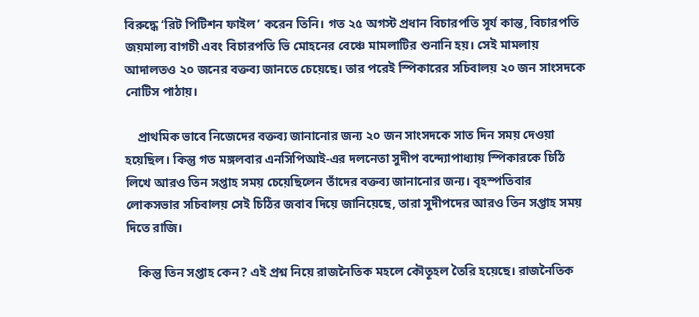বিরুদ্ধে ‘রিট পিটিশন ফাইল’ করেন তিনি। গত ২৫ অগস্ট প্রধান বিচারপতি সূর্য কান্ত, বিচারপতি জয়মাল্য বাগচী এবং বিচারপতি ভি মোহনের বেঞ্চে মামলাটির শুনানি হয়। সেই মামলায় আদালতও ২০ জনের বক্তব্য জানতে চেয়েছে। তার পরেই স্পিকারের সচিবালয় ২০ জন সাংসদকে নোটিস পাঠায়।

    প্রাথমিক ভাবে নিজেদের বক্তব্য জানানোর জন্য ২০ জন সাংসদকে সাত দিন সময় দেওয়া হয়েছিল। কিন্তু গত মঙ্গলবার এনসিপিআই-এর দলনেতা সুদীপ বন্দ্যোপাধ্যায় স্পিকারকে চিঠি লিখে আরও তিন সপ্তাহ সময় চেয়েছিলেন তাঁদের বক্তব্য জানানোর জন্য। বৃহস্পতিবার লোকসভার সচিবালয় সেই চিঠির জবাব দিয়ে জানিয়েছে, তারা সুদীপদের আরও তিন সপ্তাহ সময় দিতে রাজি।

    কিন্তু তিন সপ্তাহ কেন? এই প্রশ্ন নিয়ে রাজনৈতিক মহলে কৌতূহল তৈরি হয়েছে। রাজনৈতিক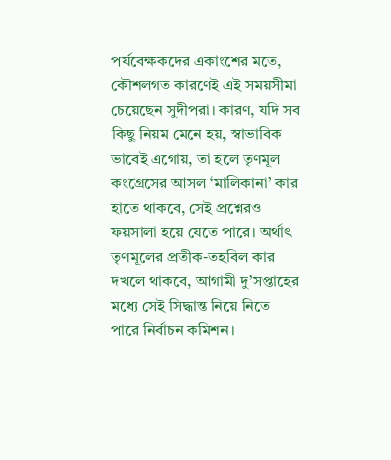পর্যবেক্ষকদের একাংশের মতে, কৌশলগত কারণেই এই সময়সীমা চেয়েছেন সুদীপরা। কারণ, যদি সব কিছু নিয়ম মেনে হয়, স্বাভাবিক ভাবেই এগোয়, তা হলে তৃণমূল কংগ্রেসের আসল ‘মালিকানা’ কার হাতে থাকবে, সেই প্রশ্নেরও ফয়সালা হয়ে যেতে পারে। অর্থাৎ তৃণমূলের প্রতীক-তহবিল কার দখলে থাকবে, আগামী দু’সপ্তাহের মধ্যে সেই সিদ্ধান্ত নিয়ে নিতে পারে নির্বাচন কমিশন।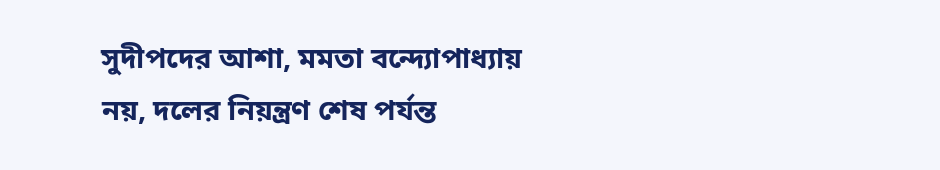সুদীপদের আশা, মমতা বন্দ্যোপাধ্যায় নয়, দলের নিয়ন্ত্রণ শেষ পর্যন্ত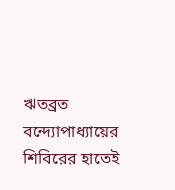ঋতব্রত বন্দ্যোপাধ্যায়ের শিবিরের হাতেই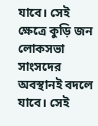যাবে। সেই ক্ষেত্রে কুড়ি জন লোকসভা সাংসদের অবস্থানই বদলে যাবে। সেই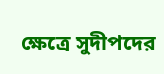ক্ষেত্রে সুদীপদের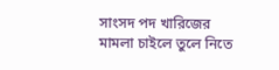সাংসদ পদ খারিজের মামলা চাইলে তুলে নিতে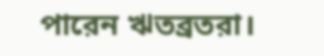পারেন ঋতব্রতরা।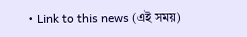• Link to this news (এই সময়)